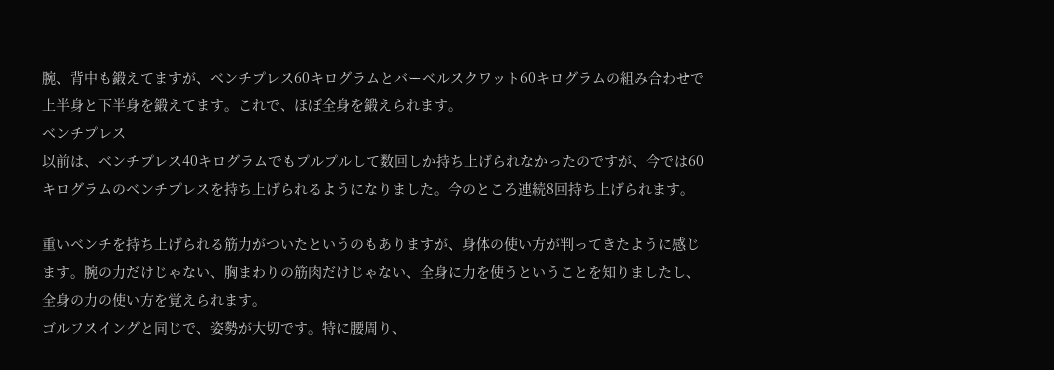腕、背中も鍛えてますが、ベンチプレス60キログラムとバーベルスクワット60キログラムの組み合わせで上半身と下半身を鍛えてます。これで、ほぼ全身を鍛えられます。
ベンチプレス
以前は、ベンチプレス40キログラムでもプルプルして数回しか持ち上げられなかったのですが、今では60キログラムのベンチプレスを持ち上げられるようになりました。今のところ連続8回持ち上げられます。

重いベンチを持ち上げられる筋力がついたというのもありますが、身体の使い方が判ってきたように感じます。腕の力だけじゃない、胸まわりの筋肉だけじゃない、全身に力を使うということを知りましたし、全身の力の使い方を覚えられます。
ゴルフスイングと同じで、姿勢が大切です。特に腰周り、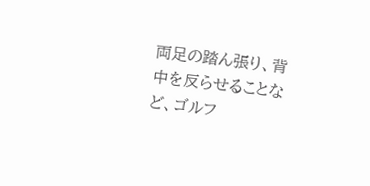両足の踏ん張り、背中を反らせることなど、ゴルフ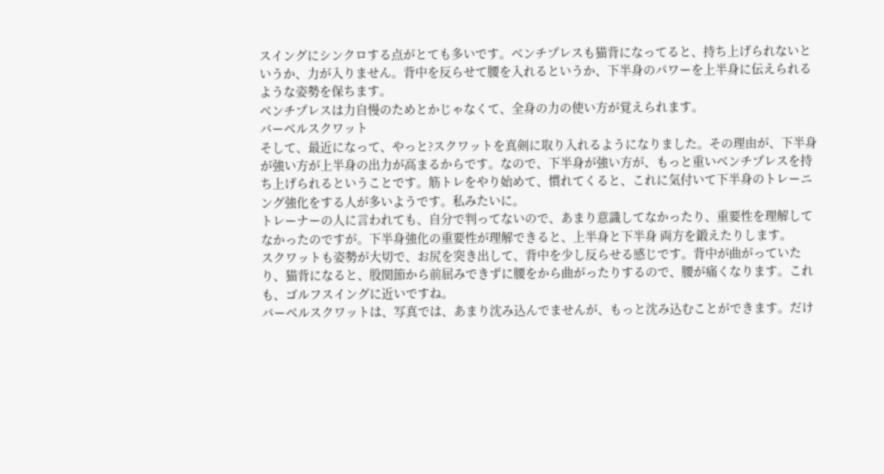スイングにシンクロする点がとても多いです。ベンチプレスも猫背になってると、持ち上げられないというか、力が入りません。背中を反らせて腰を入れるというか、下半身のパワーを上半身に伝えられるような姿勢を保ちます。
ベンチプレスは力自慢のためとかじゃなくて、全身の力の使い方が覚えられます。
バーベルスクワット
そして、最近になって、やっと?スクワットを真剣に取り入れるようになりました。その理由が、下半身が強い方が上半身の出力が高まるからです。なので、下半身が強い方が、もっと重いベンチプレスを持ち上げられるということです。筋トレをやり始めて、慣れてくると、これに気付いて下半身のトレーニング強化をする人が多いようです。私みたいに。
トレーナーの人に言われても、自分で判ってないので、あまり意識してなかったり、重要性を理解してなかったのですが。下半身強化の重要性が理解できると、上半身と下半身 両方を鍛えたりします。
スクワットも姿勢が大切で、お尻を突き出して、背中を少し反らせる感じです。背中が曲がっていたり、猫背になると、股関節から前屈みできずに腰をから曲がったりするので、腰が痛くなります。これも、ゴルフスイングに近いですね。
バーベルスクワットは、写真では、あまり沈み込んでませんが、もっと沈み込むことができます。だけ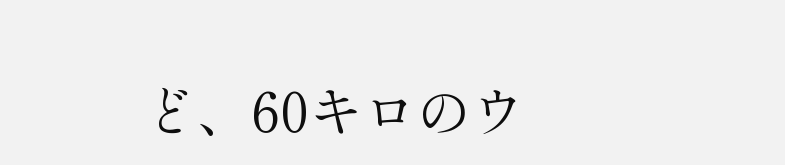ど、60キロのウ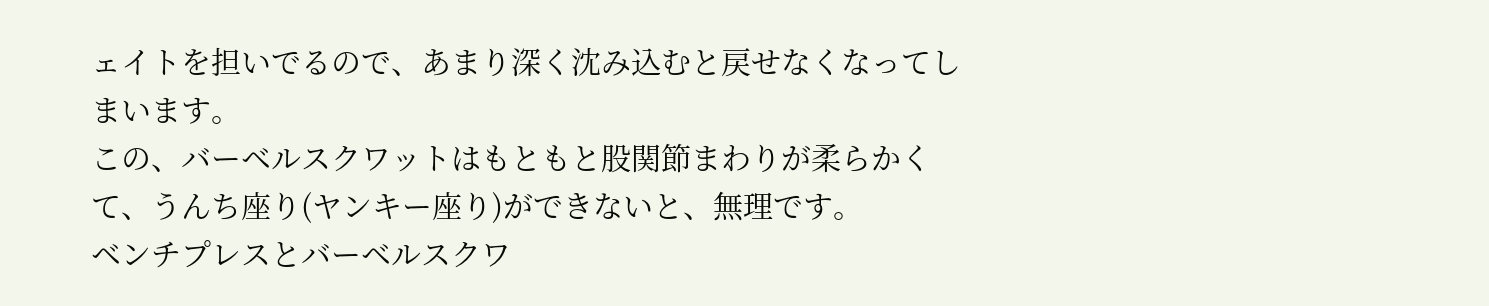ェイトを担いでるので、あまり深く沈み込むと戻せなくなってしまいます。
この、バーベルスクワットはもともと股関節まわりが柔らかくて、うんち座り(ヤンキー座り)ができないと、無理です。
ベンチプレスとバーベルスクワ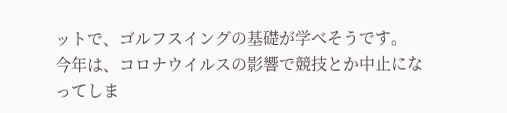ットで、ゴルフスイングの基礎が学べそうです。
今年は、コロナウイルスの影響で競技とか中止になってしま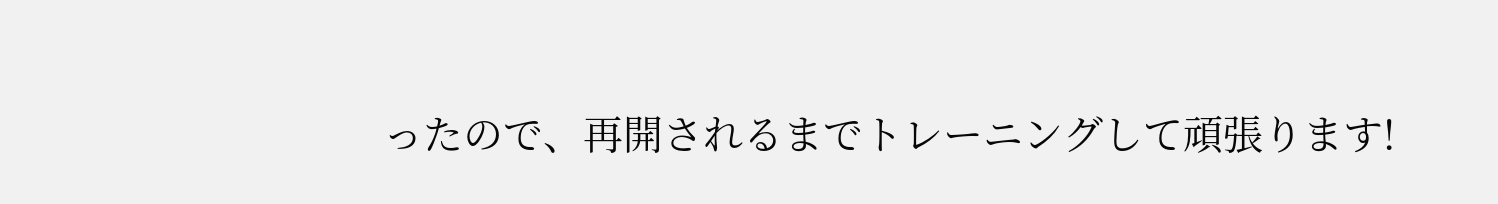ったので、再開されるまでトレーニングして頑張ります!